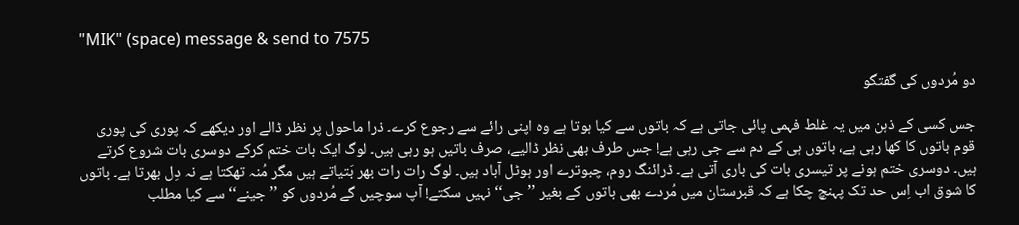"MIK" (space) message & send to 7575

دو مُردوں کی گفتگو

جس کسی کے ذہن میں یہ غلط فہمی پائی جاتی ہے کہ باتوں سے کیا ہوتا ہے وہ اپنی رائے سے رجوع کرے۔ ذرا ماحول پر نظر ڈالے اور دیکھے کہ پوری کی پوری قوم باتوں کا کھا رہی ہے، باتوں ہی کے دم سے جی رہی ہے! جس طرف بھی نظر ڈالیے، صرف باتیں ہو رہی ہیں۔ لوگ ایک بات ختم کرکے دوسری بات شروع کرتے ہیں۔ دوسری ختم ہونے پر تیسری بات کی باری آتی ہے۔ ڈرائنگ روم، چبوترے اور ہوٹل آباد ہیں۔ لوگ رات رات بھر بَتیاتے ہیں مگر مُنہ تھکتا ہے نہ دِل بھرتا ہے۔ باتوں کا شوق اب اِس حد تک پہنچ چکا ہے کہ قبرستان میں مُردے بھی باتوں کے بغیر ’’جی‘‘ نہیں سکتے! آپ سوچیں گے مُردوں کو ’’جینے‘‘ سے کیا مطلب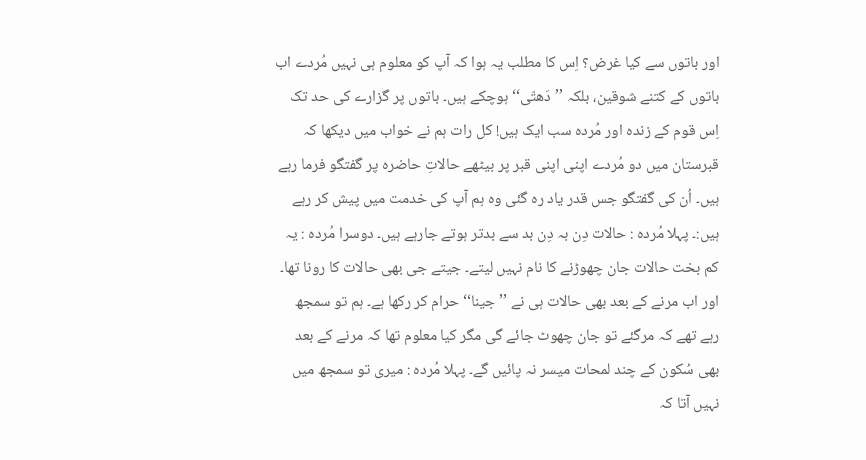اور باتوں سے کیا غرض؟ اِس کا مطلب یہ ہوا کہ آپ کو معلوم ہی نہیں مُردے اب باتوں کے کتنے شوقین، بلکہ ’’دَھتّی‘‘ ہوچکے ہیں۔ باتوں پر گزارے کی حد تک اِس قوم کے زندہ اور مُردہ سب ایک ہیں! کل رات ہم نے خواب میں دیکھا کہ قبرستان میں دو مُردے اپنی اپنی قبر پر بیٹھے حالاتِ حاضرہ پر گفتگو فرما رہے ہیں۔ اُن کی گفتگو جس قدر یاد رہ گئی وہ ہم آپ کی خدمت میں پیش کر رہے ہیں:۔ پہلا مُردہ : حالات دِن بہ دِن بد سے بدتر ہوتے جارہے ہیں۔ دوسرا مُردہ : یہ کم بخت حالات جان چھوڑنے کا نام نہیں لیتے۔ جیتے جی بھی حالات کا رونا تھا۔ اور اب مرنے کے بعد بھی حالات ہی نے ’’جینا‘‘ حرام کر رکھا ہے۔ ہم تو سمجھ رہے تھے کہ مرگئے تو جان چھوٹ جائے گی مگر کیا معلوم تھا کہ مرنے کے بعد بھی سُکون کے چند لمحات میسر نہ پائیں گے۔ پہلا مُردہ : میری تو سمجھ میں نہیں آتا کہ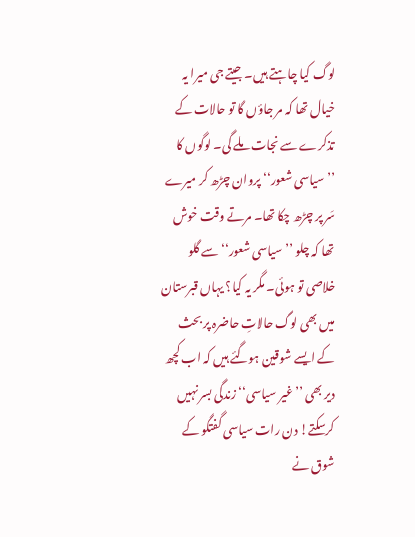لوگ کیا چاہتے ہیں۔ جیتے جی میرا یہ خیال تھا کہ مر جاؤں گا تو حالات کے تذکرے سے نجات ملے گی۔ لوگوں کا ’’سیاسی شعور‘‘ پروان چڑھ کر میرے سَر پر چڑھ چکا تھا۔ مرتے وقت خوش تھا کہ چلو ’’سیاسی شعور‘‘ سے گلو خلاصی تو ہوئی۔ مگر یہ کیا؟ یہاں قبرستان میں بھی لوگ حالاتِ حاضرہ پر بحث کے ایسے شوقین ہوگئے ہیں کہ اب کچھ دیر بھی ’’غیر سیاسی‘‘ زندگی بسر نہیں کرسکتے! دن رات سیاسی گفتگو کے شوق نے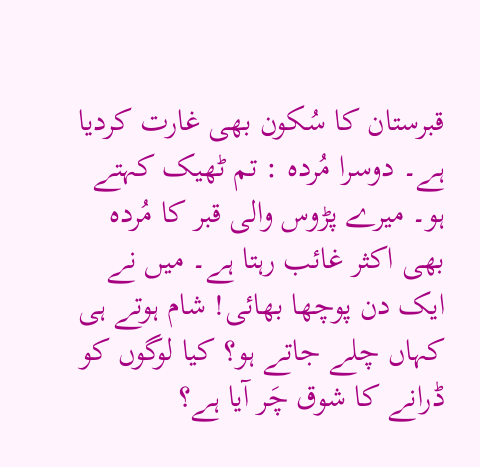قبرستان کا سُکون بھی غارت کردیا ہے۔ دوسرا مُردہ : تم ٹھیک کہتے ہو۔ میرے پڑوس والی قبر کا مُردہ بھی اکثر غائب رہتا ہے۔ میں نے ایک دن پوچھا بھائی! شام ہوتے ہی کہاں چلے جاتے ہو؟ کیا لوگوں کو ڈرانے کا شوق چَر آیا ہے؟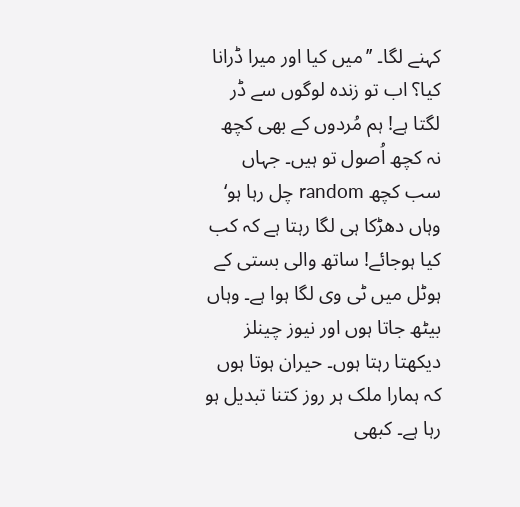کہنے لگا۔ ’’میں کیا اور میرا ڈرانا کیا؟ اب تو زندہ لوگوں سے ڈر لگتا ہے! ہم مُردوں کے بھی کچھ نہ کچھ اُصول تو ہیں۔ جہاں سب کچھ random چل رہا ہو‘ وہاں دھڑکا ہی لگا رہتا ہے کہ کب کیا ہوجائے! ساتھ والی بستی کے ہوٹل میں ٹی وی لگا ہوا ہے۔ وہاں بیٹھ جاتا ہوں اور نیوز چینلز دیکھتا رہتا ہوں۔ حیران ہوتا ہوں کہ ہمارا ملک ہر روز کتنا تبدیل ہو رہا ہے۔ کبھی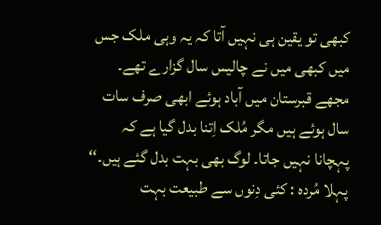کبھی تو یقین ہی نہیں آتا کہ یہ وہی ملک جس میں کبھی میں نے چالیس سال گزارے تھے۔ مجھے قبرستان میں آباد ہوئے ابھی صرف سات سال ہوئے ہیں مگر مُلک اِتنا بدل گیا ہے کہ پہچانا نہیں جاتا۔ لوگ بھی بہت بدل گئے ہیں۔‘‘ پہلا مُردہ : کئی دِنوں سے طبیعت بہت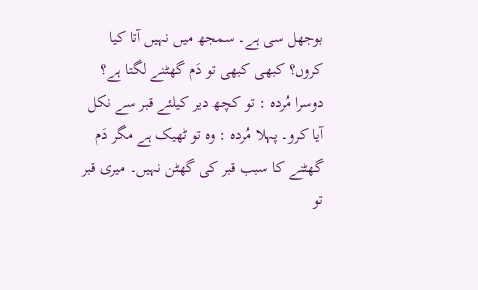بوجھل سی ہے۔ سمجھ میں نہیں آتا کیا کروں؟ کبھی کبھی تو دَم گھٹنے لگتا ہے؟ دوسرا مُردہ : تو کچھ دیر کیلئے قبر سے نکل آیا کرو۔ پہلا مُردہ : وہ تو ٹھیک ہے مگر دَم گھٹنے کا سبب قبر کی گھٹن نہیں۔ میری قبر تو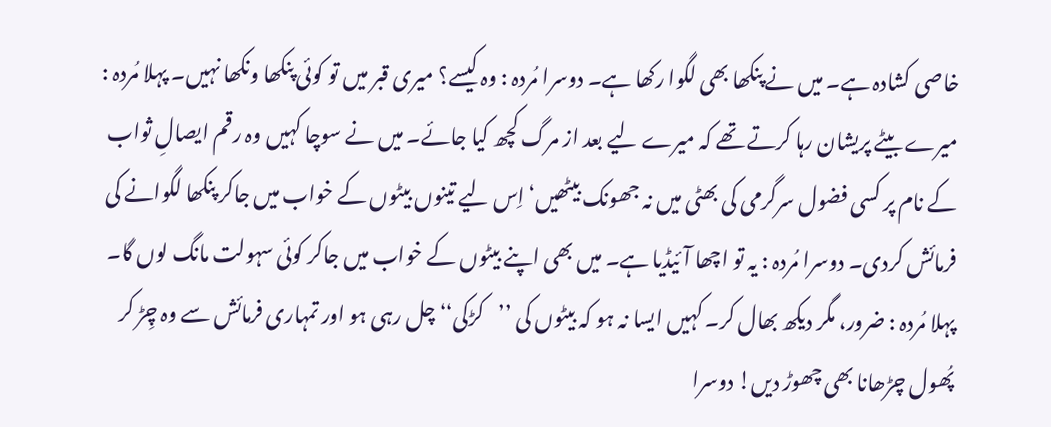خاصی کشادہ ہے۔ میں نے پنکھا بھی لگوا رکھا ہے۔ دوسرا مُردہ : وہ کیسے؟ میری قبر میں تو کوئی پنکھا ونکھا نہیں۔ پہلا مُردہ : میرے بیٹے پریشان رہا کرتے تھے کہ میرے لیے بعد از مرگ کچھ کیا جائے۔ میں نے سوچا کہیں وہ رقم ایصالِ ثواب کے نام پر کسی فضول سرگرمی کی بھٹی میں نہ جھونک بیٹھیں‘ اِس لیے تینوں بیٹوں کے خواب میں جاکر پنکھا لگوانے کی فرمائش کردی۔ دوسرا مُردہ : یہ تو اچھا آئیڈیا ہے۔ میں بھی اپنے بیٹوں کے خواب میں جاکر کوئی سہولت مانگ لوں گا۔ پہلا مُردہ : ضرور، مگر دیکھ بھال کر۔ کہیں ایسا نہ ہو کہ بیٹوں کی ’’کڑکی‘‘ چل رہی ہو اور تمہاری فرمائش سے وہ چِڑ کر پُھول چڑھانا بھی چھوڑ دیں! دوسرا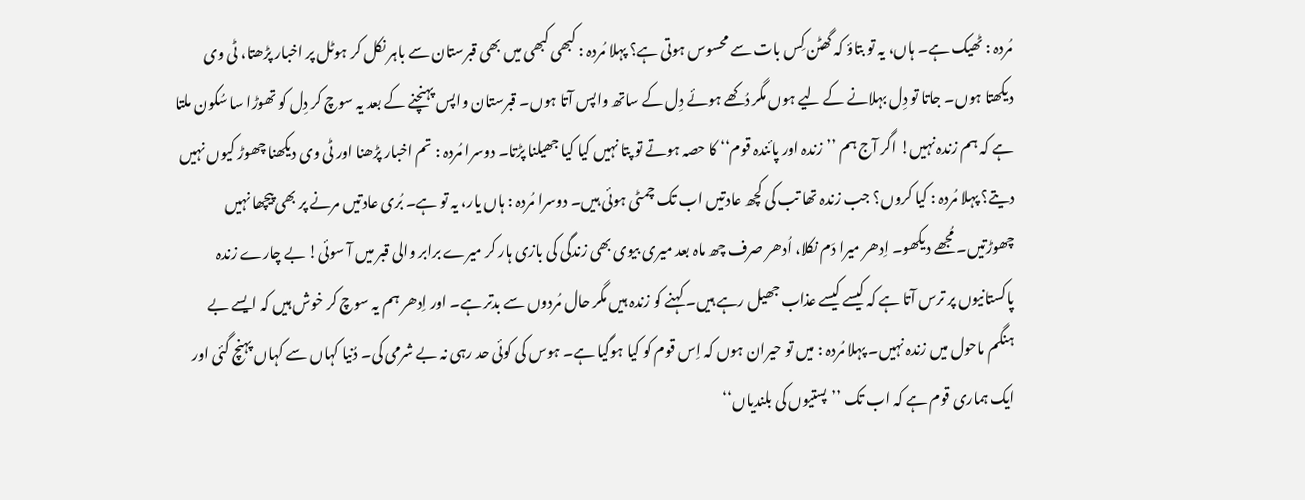مُردہ : ٹھیک ہے۔ ہاں، یہ تو بتاؤ کہ گھٹن کِس بات سے محسوس ہوتی ہے؟ پہلا مُردہ : کبھی کبھی میں بھی قبرستان سے باہر نکل کر ہوٹل پر اخبار پڑھتا، ٹی وی دیکھتا ہوں۔ جاتا تو دِل بہلانے کے لیے ہوں مگر دُکھے ہوئے دِل کے ساتھ واپس آتا ہوں۔ قبرستان واپس پہنچنے کے بعد یہ سوچ کر دِل کو تھوڑا سا سُکون ملتا ہے کہ ہم زندہ نہیں! اگر آج ہم ’’زندہ اور پائندہ قوم‘‘ کا حصہ ہوتے تو پتا نہیں کیا کیا جھیلنا پڑتا۔ دوسرا مُردہ : تم اخبار پڑھنا اور ٹی وی دیکھنا چھوڑ کیوں نہیں دیتے؟ پہلا مُردہ : کیا کروں؟ جب زندہ تھا تب کی کچھ عادتیں اب تک چمٹی ہوئی ہیں۔ دوسرا مُردہ : ہاں یار، یہ تو ہے۔ بُری عادتیں مرنے پر بھی پیچھا نہیں چھوڑتیں۔ مُجھے دیکھو۔ اِدھر میرا دَم نکلا، اُدھر صرف چھ ماہ بعد میری بیوی بھی زندگی کی بازی ہار کر میرے برابر والی قبر میں آ سوئی! بے چارے زندہ پاکستانیوں پر ترس آتا ہے کہ کیسے کیسے عذاب جھیل رہے ہیں۔ کہنے کو زندہ ہیں مگر حال مُردوں سے بدتر ہے۔ اور اِدھر ہم یہ سوچ کر خوش ہیں کہ ایسے بے ہنگم ماحول میں زندہ نہیں۔ پہلا مُردہ : میں تو حیران ہوں کہ اِس قوم کو کیا ہوگیا ہے۔ ہوس کی کوئی حد رہی نہ بے شرمی کی۔ دُنیا کہاں سے کہاں پہنچ گئی اور ایک ہماری قوم ہے کہ اب تک ’’پستیوں کی بلندیاں‘‘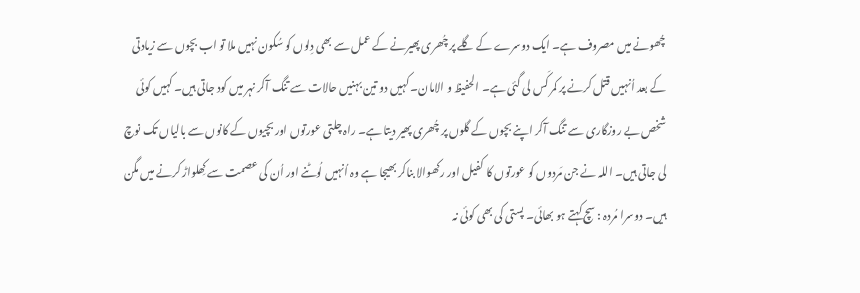چُھونے میں مصروف ہے۔ ایک دوسرے کے گلے پر چُھری پھیرنے کے عمل سے بھی دِلوں کو سُکون نہیں ملا تو اب بچوں سے زیادتی کے بعد اُنہیں قتل کرنے پر کمر کَس لی گئی ہے۔ الحفیظ و الامان۔ کہیں دو تین بہنیں حالات سے تنگ آکر نہر میں کود جاتی ہیں۔ کہیں کوئی شخص بے روزگاری سے تنگ آکر اپنے بچوں کے گلوں پر چُھری پھیر دیتا ہے۔ راہ چلتی عورتوں اور بچیوں کے کانوں سے بالیاں تک نوچ لی جاتی ہیں۔ اللہ نے جن مَردوں کو عورتوں کا کفیل اور رکھوالا بناکر بھیجا ہے وہ اُنہیں لُوٹنے اور اُن کی عصمت سے کِھلواڑ کرنے میں مگن ہیں۔ دوسرا مُردہ : سچ کہتے ہو بھائی۔ پستی کی بھی کوئی نہ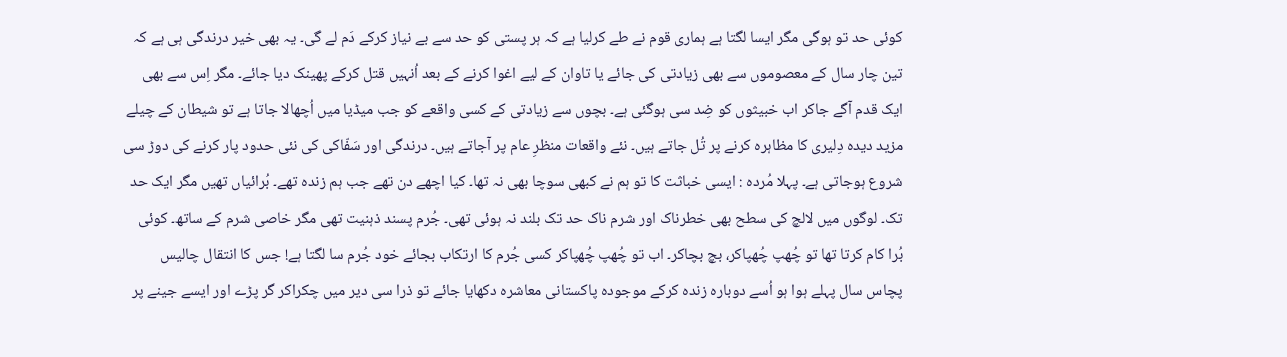کوئی حد تو ہوگی مگر ایسا لگتا ہے ہماری قوم نے طے کرلیا ہے کہ ہر پستی کو حد سے بے نیاز کرکے دَم لے گی۔ یہ بھی خیر درندگی ہی ہے کہ تین چار سال کے معصوموں سے بھی زیادتی کی جائے یا تاوان کے لیے اغوا کرنے کے بعد اُنہیں قتل کرکے پھینک دیا جائے۔ مگر اِس سے بھی ایک قدم آگے جاکر اب خبیثوں کو ضِد سی ہوگئی ہے۔ بچوں سے زیادتی کے کسی واقعے کو جب میڈیا میں اُچھالا جاتا ہے تو شیطان کے چیلے مزید دیدہ دِلیری کا مظاہرہ کرنے پر تُل جاتے ہیں۔ نئے واقعات منظرِ عام پر آجاتے ہیں۔ درندگی اور سَفّاکی کی نئی حدود پار کرنے کی دوڑ سی شروع ہوجاتی ہے۔ پہلا مُردہ : ایسی خباثت کا تو ہم نے کبھی سوچا بھی نہ تھا۔ کیا اچھے دن تھے جب ہم زندہ تھے۔ بُرائیاں تھیں مگر ایک حد تک۔ لوگوں میں لالچ کی سطح بھی خطرناک اور شرم ناک حد تک بلند نہ ہوئی تھی۔ جُرم پسند ذہنیت تھی مگر خاصی شرم کے ساتھ۔ کوئی بُرا کام کرتا تھا تو چُھپ چُھپاکر، بچ بچاکر۔ اب تو چُھپ چُھپاکر کسی جُرم کا ارتکاب بجائے خود جُرم سا لگتا ہے! جس کا انتقال چالیس پچاس سال پہلے ہوا ہو اُسے دوبارہ زندہ کرکے موجودہ پاکستانی معاشرہ دکھایا جائے تو ذرا سی دیر میں چکراکر گر پڑے اور ایسے جینے پر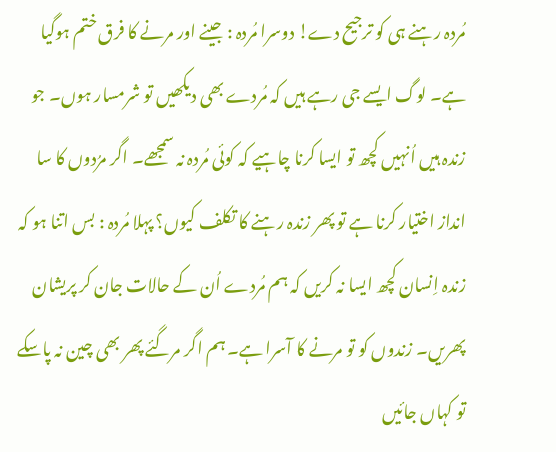مُردہ رہنے ہی کو ترجیح دے! دوسرا مُردہ : جینے اور مرنے کا فرق ختم ہوگیا ہے۔ لوگ ایسے جی رہے ہیں کہ مُردے بھی دیکھیں تو شرمسار ہوں۔ جو زندہ ہیں اُنہیں کچھ تو ایسا کرنا چاہیے کہ کوئی مُردہ نہ سمجھے۔ اگر مرُدوں کا سا انداز اختیار کرنا ہے تو پھر زندہ رہنے کا تکلف کیوں؟ پہلا مُردہ : بس اتنا ہو کہ زندہ اِنسان کچھ ایسا نہ کریں کہ ہم مُردے اُن کے حالات جان کر پریشان پھریں۔ زندوں کو تو مرنے کا آسرا ہے۔ ہم اگر مرگئے پھر بھی چین نہ پاسکے تو کہاں جائیں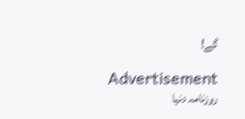گے!

Advertisement
روزنامہ دنیا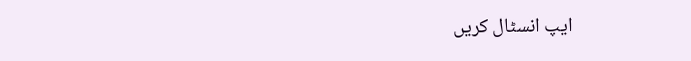ایپ انسٹال کریں